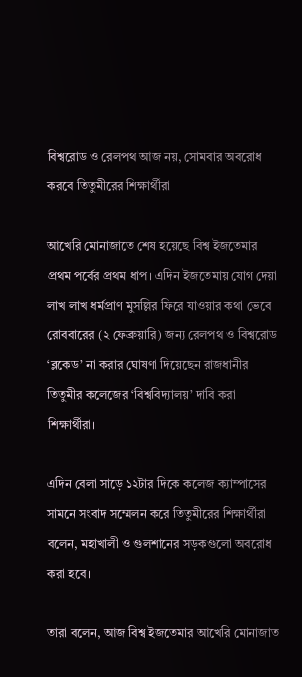বিশ্বরোড ও রেলপথ আজ নয়, সোমবার অবরোধ করবে তিতুমীরের শিক্ষার্থীরা

আখেরি মোনাজাতে শেষ হয়েছে বিশ্ব ইজতেমার প্রথম পর্বের প্রথম ধাপ। এদিন ইজতেমায় যোগ দেয়া লাখ লাখ ধর্মপ্রাণ মুসল্লির ফিরে যাওয়ার কথা ভেবে রোববারের (২ ফেব্রুয়ারি) জন্য রেলপথ ও বিশ্বরোড ‘ব্লকেড’ না করার ঘোষণা দিয়েছেন রাজধানীর তিতুমীর কলেজের ‘বিশ্ববিদ্যালয়’ দাবি করা শিক্ষার্থীরা।

এদিন বেলা সাড়ে ১২টার দিকে কলেজ ক্যাম্পাসের সামনে সংবাদ সম্মেলন করে তিতুমীরের শিক্ষার্থীরা বলেন, মহাখালী ও গুলশানের সড়কগুলো অবরোধ করা হবে।

তারা বলেন, আজ বিশ্ব ইজতেমার আখেরি মোনাজাত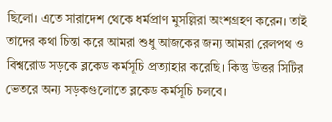ছিলো। এতে সারাদেশ থেকে ধর্মপ্রাণ মুসল্লিরা অংশগ্রহণ করেন। তাই তাদের কথা চিন্তা করে আমরা শুধু আজকের জন্য আমরা রেলপথ ও বিশ্বরোড সড়কে ব্লকেড কর্মসূচি প্রত্যাহার করেছি। কিন্তু উত্তর সিটির ভেতরে অন্য সড়কগুলোতে ব্লকেড কর্মসূচি চলবে।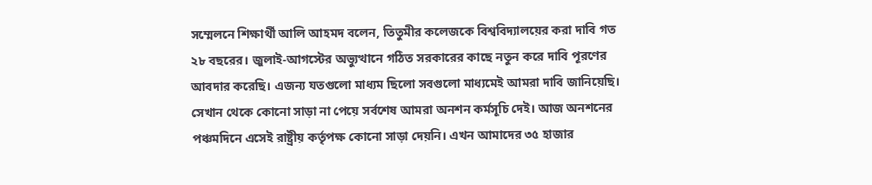সম্মেলনে শিক্ষার্থী আলি আহমদ বলেন, তিতুমীর কলেজকে বিশ্ববিদ্যালয়ের করা দাবি গত ২৮ বছরের। জুলাই-আগস্টের অভ্যুত্থানে গঠিত সরকারের কাছে নতুন করে দাবি পূরণের আবদার করেছি। এজন্য যতগুলো মাধ্যম ছিলো সবগুলো মাধ্যমেই আমরা দাবি জানিয়েছি। সেখান থেকে কোনো সাড়া না পেয়ে সর্বশেষ আমরা অনশন কর্মসূচি দেই। আজ অনশনের পঞ্চমদিনে এসেই রাষ্ট্রীয় কর্তৃপক্ষ কোনো সাড়া দেয়নি। এখন আমাদের ৩৫ হাজার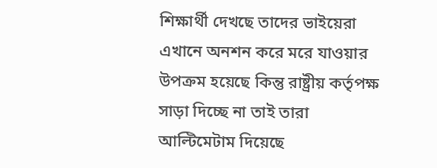শিক্ষার্থী দেখছে তাদের ভাইয়েরা এখানে অনশন করে মরে যাওয়ার উপক্রম হয়েছে কিন্তু রাষ্ট্রীয় কর্তৃপক্ষ সাড়া দিচ্ছে না তাই তারা আল্টিমেটাম দিয়েছে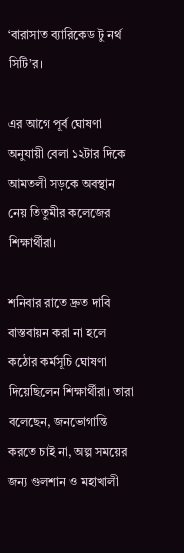‘বারাসাত ব্যারিকেড টু নর্থ সিটি’র।

এর আগে পূর্ব ঘোষণা অনুযায়ী বেলা ১২টার দিকে আমতলী সড়কে অবস্থান নেয় তিতুমীর কলেজের শিক্ষার্থীরা।

শনিবার রাতে দ্রুত দাবি বাস্তবায়ন করা না হলে কঠোর কর্মসূচি ঘোষণা দিয়েছিলেন শিক্ষার্থীরা। তারা বলেছেন, জনভোগান্তি করতে চাই না, অল্প সময়ের জন্য গুলশান ও মহাখালী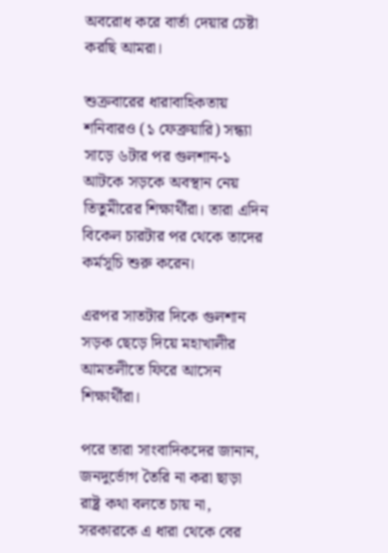অবরোধ করে বার্তা দেয়ার চেষ্টা করছি আমরা।

শুক্রবারের ধারাবাহিকতায় শনিবারও (১ ফেব্রুয়ারি) সন্ধ্যা সাড়ে ৬টার পর গুলশান-১ আটকে সড়কে অবস্থান নেয় তিতুমীরের শিক্ষার্থীরা। তারা এদিন বিকেল চারটার পর থেকে তাদের কর্মসূচি শুরু করেন।

এরপর সাতটার দিকে গুলশান সড়ক ছেড়ে দিয়ে মহাখালীর আমতলীতে ফিরে আসেন শিক্ষার্থীরা।

পরে তারা সাংবাদিকদের জানান, জনদুর্ভোগ তৈরি না করা ছাড়া রাষ্ট্র কথা বলতে চায় না, সরকারকে এ ধারা থেকে বের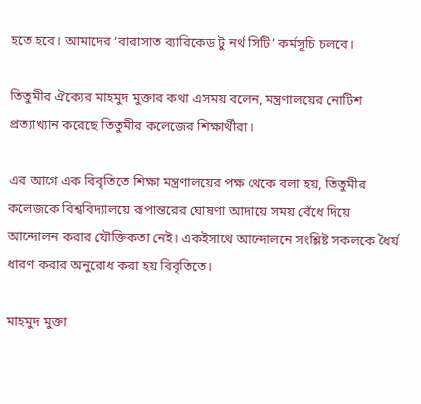হতে হবে। আমাদের ‘বারাসাত ব্যারিকেড টু নর্থ সিটি’ কর্মসূচি চলবে।

তিতুমীর ঐক্যের মাহমুদ মুক্তার কথা এসময় বলেন, মন্ত্রণালয়ের নোটিশ প্রত্যাখ্যান করেছে তিতুমীর কলেজের শিক্ষার্থীরা।

এর আগে এক বিবৃতিতে শিক্ষা মন্ত্রণালয়ের পক্ষ থেকে বলা হয়, তিতুমীর কলেজকে বিশ্ববিদ্যালয়ে রূপান্তরের ঘোষণা আদায়ে সময় বেঁধে দিয়ে আন্দোলন করার যৌক্তিকতা নেই। একইসাথে আন্দোলনে সংশ্লিষ্ট সকলকে ধৈর্য ধারণ করার অনুরোধ করা হয় বিবৃতিতে।

মাহমুদ মুক্তা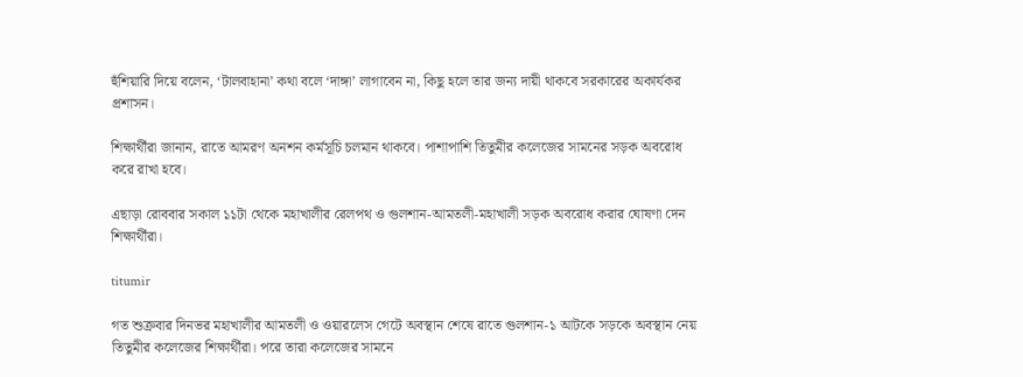হুঁশিয়ারি দিয়ে বলেন, ‘টালবাহানা’ কথা বলে ‘দাঙ্গা’ লাগাবেন না, কিছু হলে তার জন্য দায়ী থাকবে সরকারের অকার্যকর প্রশাসন।

শিক্ষার্থীরা জানান, রাতে আমরণ অনশন কর্মসূচি চলমান থাকবে। পাশাপাশি তিতুমীর কলেজের সামনের সড়ক অবরোধ করে রাখা হবে।

এছাড়া রোববার সকাল ১১টা থেকে মহাখালীর রেলপথ ও গুলশান-আমতলী-মহাখালী সড়ক অবরোধ করার ঘোষণা দেন শিক্ষার্থীরা।

titumir

গত শুক্রবার দিনভর মহাখালীর আমতলী ও ওয়ারলেস গেটে অবস্থান শেষে রাতে গুলশান-১ আটকে সড়কে অবস্থান নেয় তিতুমীর কলেজের শিক্ষার্থীরা। পরে তারা কলেজের সামনে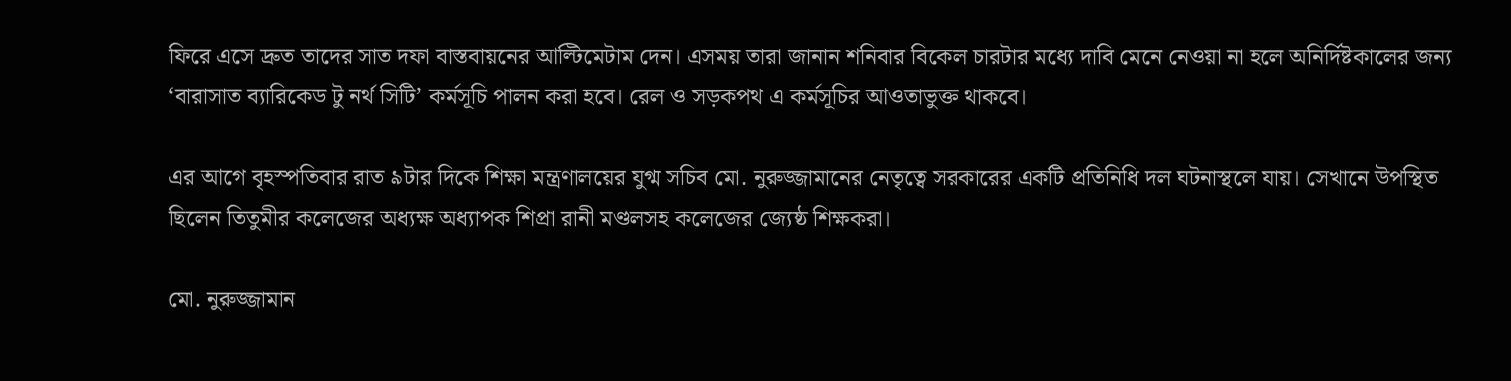ফিরে এসে দ্রুত তাদের সাত দফা বাস্তবায়নের আল্টিমেটাম দেন। এসময় তারা জানান শনিবার বিকেল চারটার মধ্যে দাবি মেনে নেওয়া না হলে অনির্দিষ্টকালের জন্য ‘বারাসাত ব্যারিকেড টু নর্থ সিটি’ কর্মসূচি পালন করা হবে। রেল ও সড়কপথ এ কর্মসূচির আওতাভুক্ত থাকবে।

এর আগে বৃহস্পতিবার রাত ৯টার দিকে শিক্ষা মন্ত্রণালয়ের যুগ্ম সচিব মো. নুরুজ্জামানের নেতৃত্বে সরকারের একটি প্রতিনিধি দল ঘটনাস্থলে যায়। সেখানে উপস্থিত ছিলেন তিতুমীর কলেজের অধ্যক্ষ অধ্যাপক শিপ্রা রানী মণ্ডলসহ কলেজের জ্যেষ্ঠ শিক্ষকরা।

মো. নুরুজ্জামান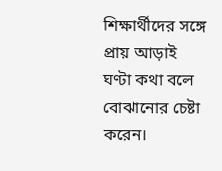শিক্ষার্থীদের সঙ্গে প্রায় আড়াই ঘণ্টা কথা বলে বোঝানোর চেষ্টা করেন।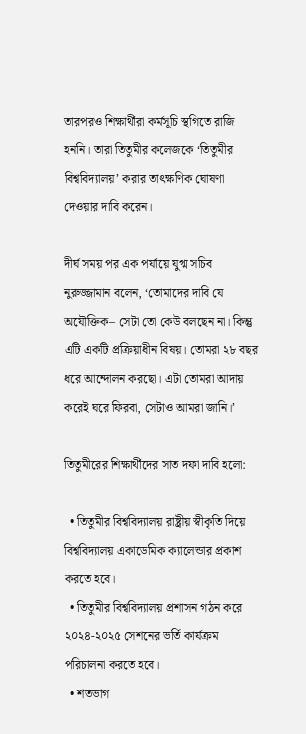তারপরও শিক্ষার্থীরা কর্মসূচি স্থগিতে রাজি হননি। তারা তিতুমীর কলেজকে ‘তিতুমীর বিশ্ববিদ্যালয়’ করার তাৎক্ষণিক ঘোষণা দেওয়ার দাবি করেন।

দীর্ঘ সময় পর এক পর্যায়ে যুগ্ম সচিব নুরুজ্জামান বলেন, ‘তোমাদের দাবি যে অযৌক্তিক– সেটা তো কেউ বলছেন না। কিন্তু এটি একটি প্রক্রিয়াধীন বিষয়। তোমরা ২৮ বছর ধরে আন্দোলন করছো। এটা তোমরা আদায় করেই ঘরে ফিরবা, সেটাও আমরা জানি।’

তিতুমীরের শিক্ষার্থীদের সাত দফা দাবি হলো:

  • তিতুমীর বিশ্ববিদ্যালয় রাষ্ট্রীয় স্বীকৃতি দিয়ে বিশ্ববিদ্যালয় একাডেমিক ক্যালেন্ডার প্রকাশ করতে হবে।
  • তিতুমীর বিশ্ববিদ্যালয় প্রশাসন গঠন করে ২০২৪-২০২৫ সেশনের ভর্তি কার্যক্রম পরিচালনা করতে হবে।
  • শতভাগ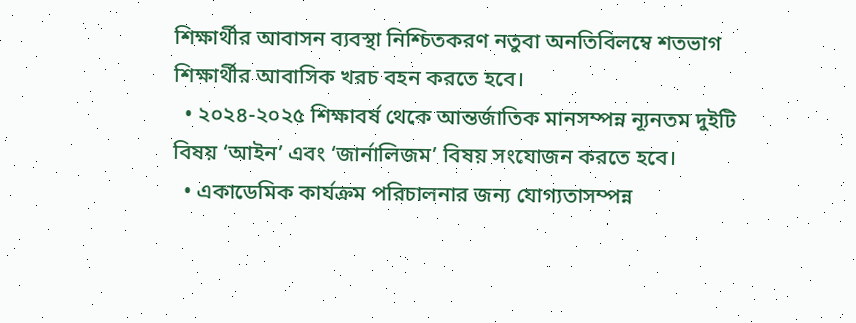শিক্ষার্থীর আবাসন ব্যবস্থা নিশ্চিতকরণ নতুবা অনতিবিলম্বে শতভাগ শিক্ষার্থীর আবাসিক খরচ বহন করতে হবে।
  • ২০২৪-২০২৫ শিক্ষাবর্ষ থেকে আন্তর্জাতিক মানসম্পন্ন ন্যূনতম দুইটি বিষয় ‘আইন’ এবং ‘জার্নালিজম’ বিষয় সংযোজন করতে হবে।
  • একাডেমিক কার্যক্রম পরিচালনার জন্য যোগ্যতাসম্পন্ন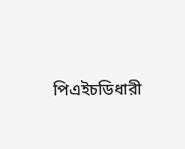পিএইচডিধারী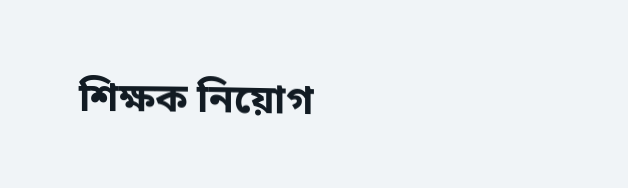শিক্ষক নিয়োগ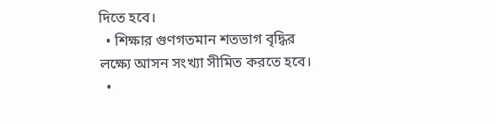দিতে হবে।
  • শিক্ষার গুণগতমান শতভাগ বৃদ্ধির লক্ষ্যে আসন সংখ্যা সীমিত করতে হবে।
  •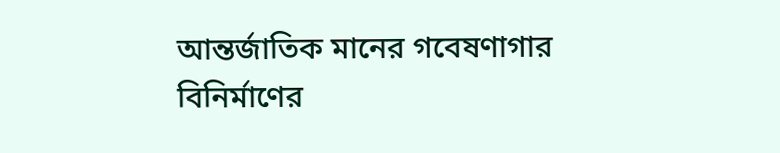আন্তর্জাতিক মানের গবেষণাগার বিনির্মাণের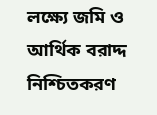লক্ষ্যে জমি ও আর্থিক বরাদ্দ নিশ্চিতকরণ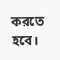করতে হবে।